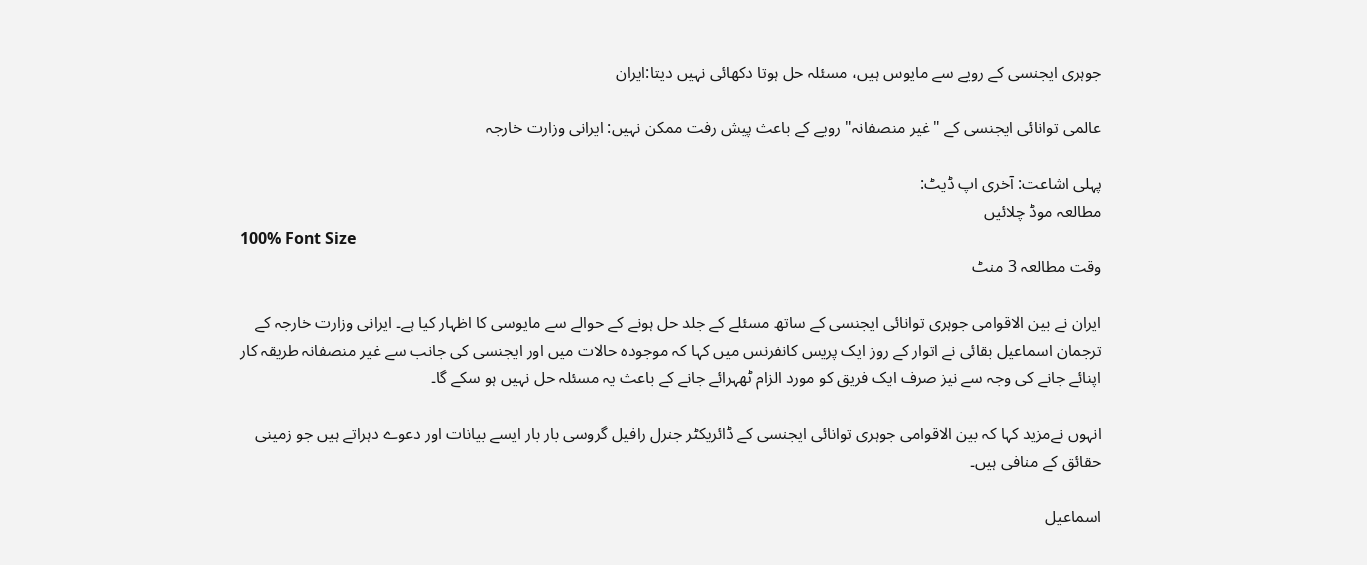جوہری ایجنسی کے رویے سے مایوس ہیں، مسئلہ حل ہوتا دکھائی نہیں دیتا:ایران

عالمی توانائی ایجنسی کے "غیر منصفانہ" رویے کے باعث پیش رفت ممکن نہیں: ایرانی وزارت خارجہ

پہلی اشاعت: آخری اپ ڈیٹ:
مطالعہ موڈ چلائیں
100% Font Size
وقت مطالعہ 3 منٹ

ایران نے بین الاقوامی جوہری توانائی ایجنسی کے ساتھ مسئلے کے جلد حل ہونے کے حوالے سے مایوسی کا اظہار کیا ہے۔ ایرانی وزارت خارجہ کے ترجمان اسماعیل بقائی نے اتوار کے روز ایک پریس کانفرنس میں کہا کہ موجودہ حالات میں اور ایجنسی کی جانب سے غیر منصفانہ طریقہ کار اپنائے جانے کی وجہ سے نیز صرف ایک فریق کو مورد الزام ٹھہرائے جانے کے باعث یہ مسئلہ حل نہیں ہو سکے گا۔

انہوں نےمزید کہا کہ بین الاقوامی جوہری توانائی ایجنسی کے ڈائریکٹر جنرل رافیل گروسی بار بار ایسے بیانات اور دعوے دہراتے ہیں جو زمینی حقائق کے منافی ہیں۔

اسماعیل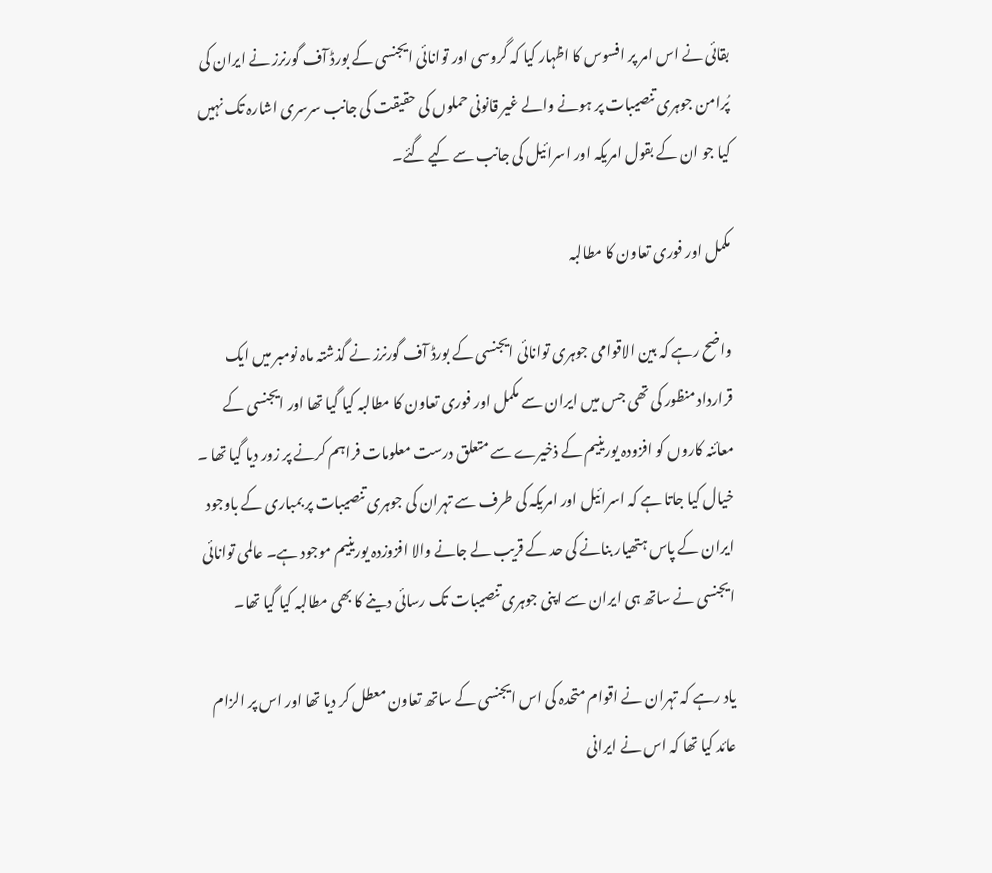بقائی نے اس امر پر افسوس کا اظہار کیا کہ گروسی اور توانائی ایجنسی کے بورڈ آف گورنرز نے ایران کی پُرامن جوہری تنصیبات پر ہونے والے غیر قانونی حملوں کی حقیقت کی جانب سرسری اشارہ تک نہیں کیا جو ان کے بقول امریکہ اور اسرائیل کی جانب سے کیے گئے۔

مکمل اور فوری تعاون کا مطالبہ

واضح رہے کہ بین الاقوامی جوہری توانائی ایجنسی کے بورڈ آف گورنرز نے گذشتہ ماہ نومبر میں ایک قرارداد منظور کی تھی جس میں ایران سے مکمل اور فوری تعاون کا مطالبہ کیا گیا تھا اور ایجنسی کے معائنہ کاروں کو افزودہ یورینیم کے ذخیرے سے متعلق درست معلومات فراہم کرنے پر زور دیا گیا تھا ۔ خیال کیا جاتا ہے کہ اسرائیل اور امریکہ کی طرف سے تہران کی جوہری تنصیبات پر بمباری کے باوجود ایران کے پاس ہتھیار بنانے کی حد کے قریب لے جانے والا افزوزدہ یورینیم موجود ہے۔ عالمی توانائی ایجنسی نے ساتھ ہی ایران سے اپنی جوہری تنصیبات تک رسائی دینے کا بھی مطالبہ کیا گیا تھا۔

یاد رہے کہ تہران نے اقوام متحدہ کی اس ایجنسی کے ساتھ تعاون معطل کر دیا تھا اور اس پر الزام عائد کیا تھا کہ اس نے ایرانی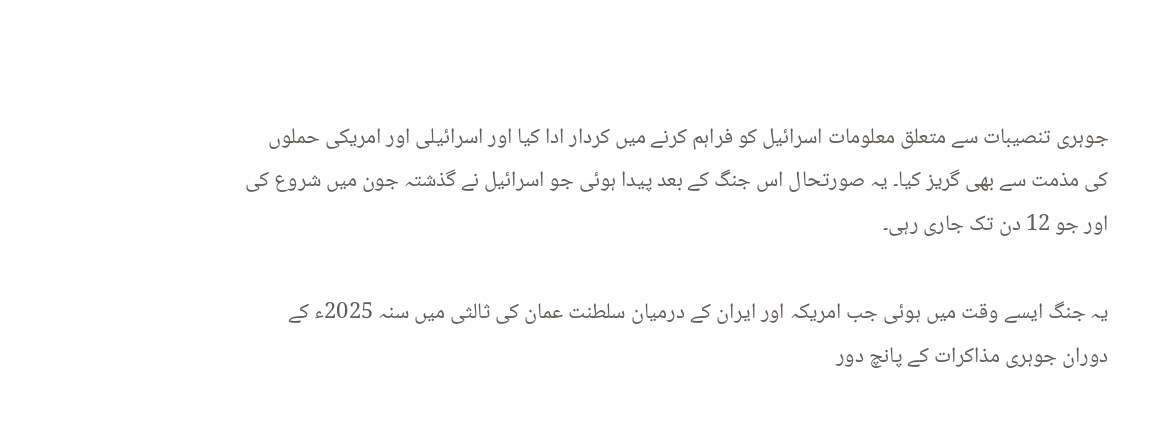جوہری تنصیبات سے متعلق معلومات اسرائیل کو فراہم کرنے میں کردار ادا کیا اور اسرائیلی اور امریکی حملوں کی مذمت سے بھی گریز کیا۔ یہ صورتحال اس جنگ کے بعد پیدا ہوئی جو اسرائیل نے گذشتہ جون میں شروع کی اور جو 12 دن تک جاری رہی۔

یہ جنگ ایسے وقت میں ہوئی جب امریکہ اور ایران کے درمیان سلطنت عمان کی ثالثی میں سنہ 2025ء کے دوران جوہری مذاکرات کے پانچ دور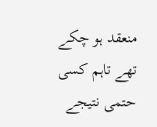منعقد ہو چکے تھے تاہم کسی حتمی نتیجے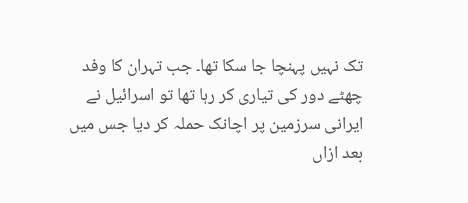تک نہیں پہنچا جا سکا تھا۔ جب تہران کا وفد چھٹے دور کی تیاری کر رہا تھا تو اسرائیل نے ایرانی سرزمین پر اچانک حملہ کر دیا جس میں بعد ازاں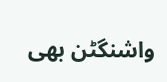واشنگٹن بھی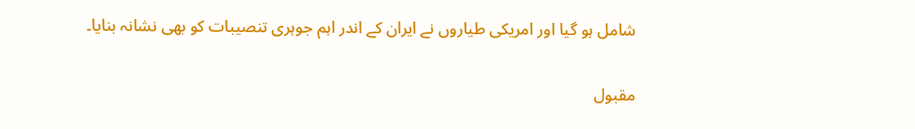شامل ہو گیا اور امریکی طیاروں نے ایران کے اندر اہم جوہری تنصیبات کو بھی نشانہ بنایا۔

مقبول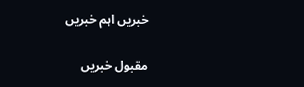خبریں اہم خبریں

مقبول خبریں